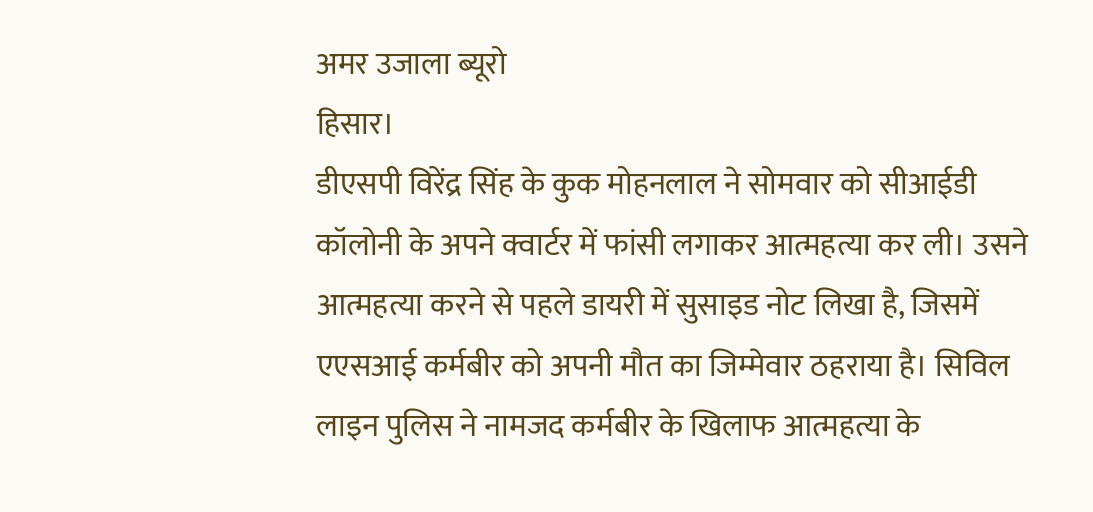अमर उजाला ब्यूरो
हिसार।
डीएसपी विरेंद्र सिंह के कुक मोहनलाल ने सोमवार को सीआईडी कॉलोनी के अपने क्वार्टर में फांसी लगाकर आत्महत्या कर ली। उसने आत्महत्या करने से पहले डायरी में सुसाइड नोट लिखा है, जिसमें एएसआई कर्मबीर को अपनी मौत का जिम्मेवार ठहराया है। सिविल लाइन पुलिस ने नामजद कर्मबीर के खिलाफ आत्महत्या के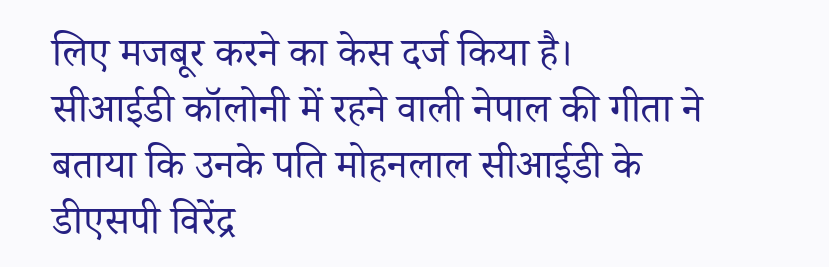लिए मजबूर करने का केस दर्ज किया है।
सीआईडी कॉलोनी में रहने वाली नेपाल की गीता ने बताया कि उनके पति मोहनलाल सीआईडी के डीएसपी विरेंद्र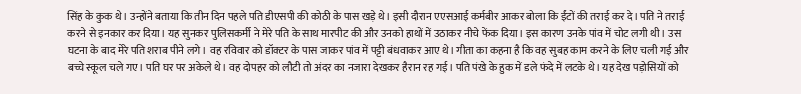सिंह के कुक थे। उन्होंने बताया कि तीन दिन पहले पति डीएसपी की कोठी के पास खड़े थे। इसी दौरान एएसआई कर्मबीर आकर बोला कि ईंटों की तराई कर दे। पति ने तराई करने से इनकार कर दिया। यह सुनकर पुलिसकर्मी ने मेरे पति के साथ मारपीट की और उनको हाथों में उठाकर नीचे फेंक दिया। इस कारण उनके पांव में चोट लगी थी। उस घटना के बाद मेरे पति शराब पीने लगे। वह रविवार को डॉक्टर के पास जाकर पांव में पट्टी बंधवाकर आए थे। गीता का कहना है कि वह सुबह काम करने के लिए चली गई और बच्चे स्कूल चले गए। पति घर पर अकेले थे। वह दोपहर को लौटी तो अंदर का नजारा देखकर हैरान रह गई। पति पंखे के हुक में डले फंदे में लटके थे। यह देख पड़ोसियों को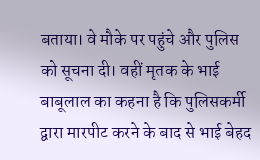बताया। वे मौके पर पहुंचे और पुलिस को सूचना दी। वहीं मृतक के भाई बाबूलाल का कहना है कि पुलिसकर्मी द्वारा मारपीट करने के बाद से भाई बेहद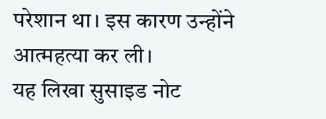परेशान था। इस कारण उन्होंने आत्महत्या कर ली।
यह लिखा सुसाइड नोट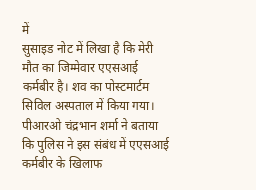में
सुसाइड नोट में लिखा है कि मेरी मौत का जिम्मेवार एएसआई कर्मबीर है। शव का पोस्टमार्टम सिविल अस्पताल में किया गया। पीआरओ चंद्रभान शर्मा ने बताया कि पुलिस ने इस संबंध में एएसआई कर्मबीर के खिलाफ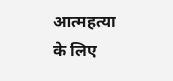आत्महत्या के लिए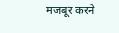मजबूर करने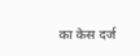का केस दर्ज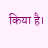किया है।